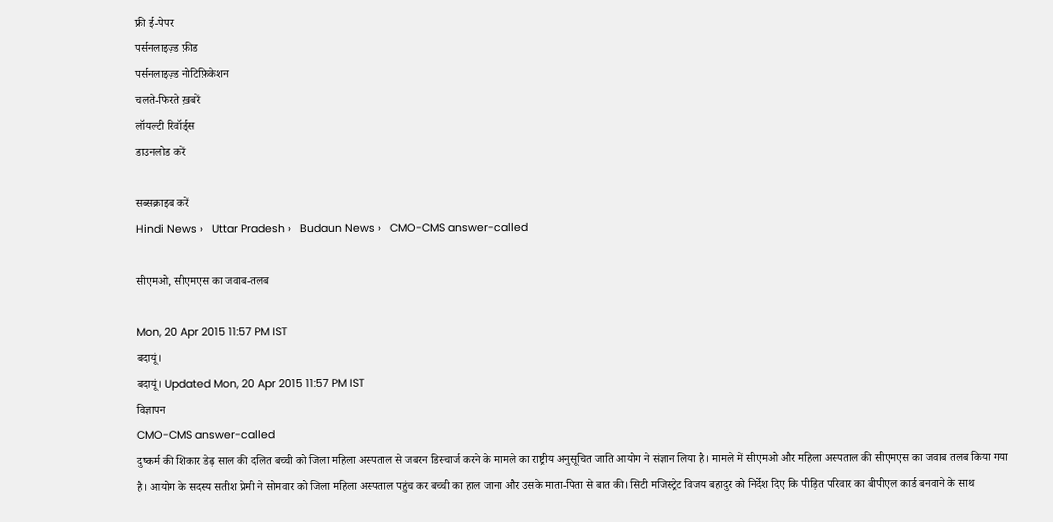फ्री ई-पेपर
पर्सनलाइज़्ड फ़ीड
पर्सनलाइज़्ड नोटिफ़िकेशन
चलते-फिरते ख़बरें
लॉयल्टी रिवॉर्ड्स
डाउनलोड करें

सब्सक्राइब करें
Hindi News ›   Uttar Pradesh ›   Budaun News ›   CMO-CMS answer-called

सीएमओ, सीएमएस का जवाब-तलब

Mon, 20 Apr 2015 11:57 PM IST
बदायूं।
बदायूं। Updated Mon, 20 Apr 2015 11:57 PM IST
विज्ञापन
CMO-CMS answer-called
दुष्कर्म की शिकार डेढ़ साल की दलित बच्ची को जिला महिला अस्पताल से जबरन डिस्चार्ज करने के मामले का राष्ट्रीय अनुसूचित जाति आयोग ने संज्ञान लिया है। मामले में सीएमओ और महिला अस्पताल की सीएमएस का जवाब तलब किया गया है। आयोग के सदस्य सतीश प्रेमी ने सोमवार को जिला महिला अस्पताल पहुंच कर बच्ची का हाल जाना और उसके माता-पिता से बात की। सिटी मजिस्ट्रेट विजय बहादुर को निर्देश दिए कि पीड़ित परिवार का बीपीएल कार्ड बनवाने के साथ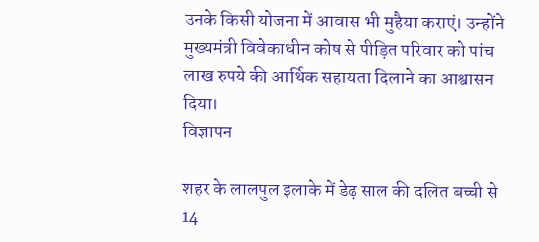उनके किसी योजना में आवास भी मुहैया कराएं। उन्होंने मुख्यमंत्री विवेकाधीन कोष से पीड़ित परिवार को पांच लाख रुपये की आर्थिक सहायता दिलाने का आश्वासन दिया।
विज्ञापन

शहर के लालपुल इलाके में डेढ़ साल की दलित बच्ची से 14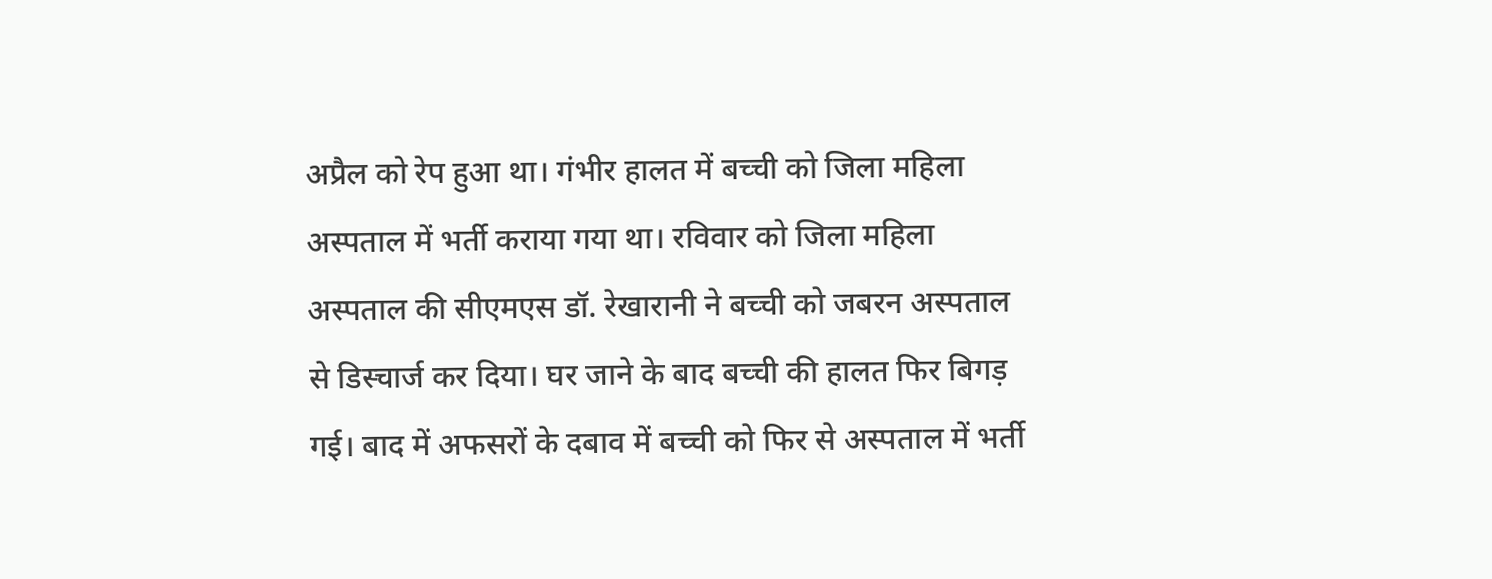अप्रैल को रेप हुआ था। गंभीर हालत में बच्ची को जिला महिला अस्पताल में भर्ती कराया गया था। रविवार को जिला महिला अस्पताल की सीएमएस डॉ. रेखारानी ने बच्ची को जबरन अस्पताल से डिस्चार्ज कर दिया। घर जाने के बाद बच्ची की हालत फिर बिगड़ गई। बाद में अफसरों के दबाव में बच्ची को फिर से अस्पताल में भर्ती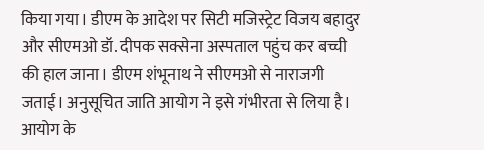किया गया। डीएम के आदेश पर सिटी मजिस्ट्रेट विजय बहादुर और सीएमओ डॉ. दीपक सक्सेना अस्पताल पहुंच कर बच्ची की हाल जाना। डीएम शंभूनाथ ने सीएमओ से नाराजगी जताई। अनुसूचित जाति आयोग ने इसे गंभीरता से लिया है। आयोग के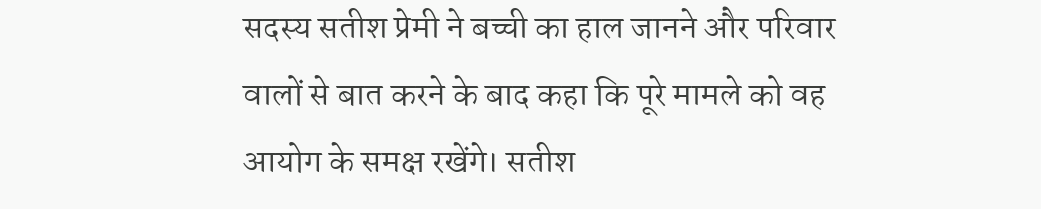सदस्य सतीश प्रेमी ने बच्ची का हाल जानने और परिवार वालों से बात करने के बाद कहा कि पूरे मामले को वह आयोग के समक्ष रखेंगे। सतीश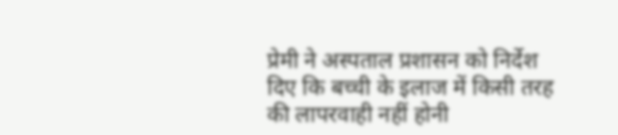प्रेमी ने अस्पताल प्रशासन को निर्देश दिए कि बच्ची के इलाज में किसी तरह की लापरवाही नहीं होनी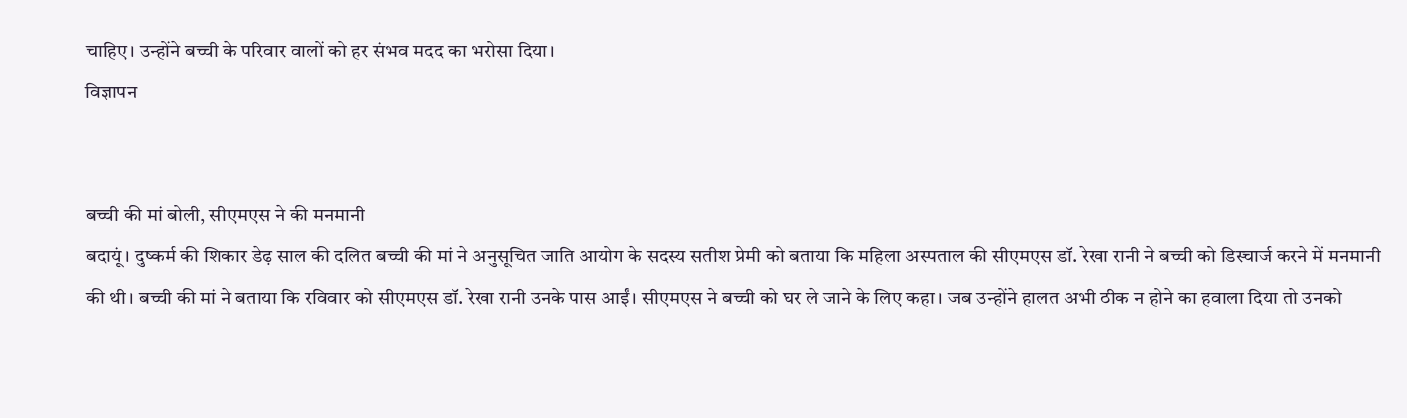चाहिए। उन्होंने बच्ची के परिवार वालों को हर संभव मदद का भरोसा दिया।
विज्ञापन


बच्ची की मां बोली, सीएमएस ने की मनमानी
बदायूं। दुष्कर्म की शिकार डेढ़ साल की दलित बच्ची की मां ने अनुसूचित जाति आयोग के सदस्य सतीश प्रेमी को बताया कि महिला अस्पताल की सीएमएस डॉ. रेखा रानी ने बच्ची को डिस्चार्ज करने में मनमानी की थी। बच्ची की मां ने बताया कि रविवार को सीएमएस डॉ. रेखा रानी उनके पास आईं। सीएमएस ने बच्ची को घर ले जाने के लिए कहा। जब उन्होंने हालत अभी ठीक न होने का हवाला दिया तो उनको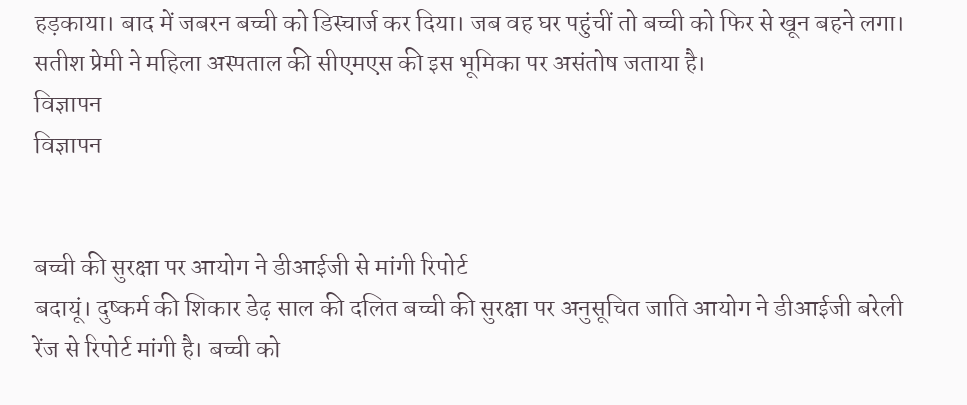हड़काया। बाद में जबरन बच्ची को डिस्चार्ज कर दिया। जब वह घर पहुंचीं तो बच्ची को फिर से खून बहने लगा। सतीश प्रेमी ने महिला अस्पताल की सीएमएस की इस भूमिका पर असंतोष जताया है।
विज्ञापन
विज्ञापन


बच्ची की सुरक्षा पर आयोग ने डीआईजी से मांगी रिपोर्ट
बदायूं। दुष्कर्म की शिकार डेढ़ साल की दलित बच्ची की सुरक्षा पर अनुसूचित जाति आयोग ने डीआईजी बरेली रेंज से रिपोर्ट मांगी है। बच्ची को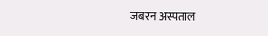जबरन अस्पताल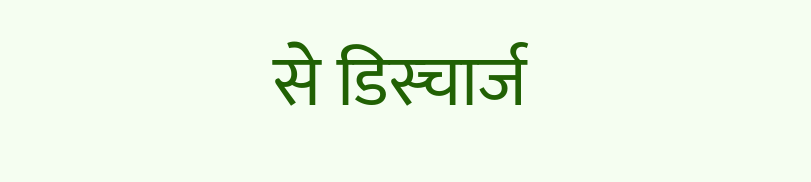से डिस्चार्ज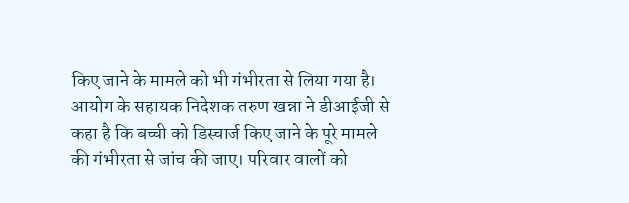किए जाने के मामले को भी गंभीरता से लिया गया है। आयोग के सहायक निदेशक तरुण खन्ना ने डीआईजी से कहा है कि बच्ची को डिस्चार्ज किए जाने के पूरे मामले की गंभीरता से जांच की जाए। परिवार वालों को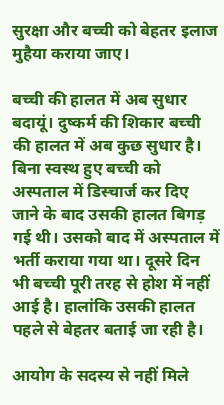सुरक्षा और बच्ची को बेहतर इलाज मुहैया कराया जाए।

बच्ची की हालत में अब सुधार
बदायूं। दुष्कर्म की शिकार बच्ची की हालत में अब कुछ सुधार है। बिना स्वस्थ हुए बच्ची को अस्पताल में डिस्चार्ज कर दिए जाने के बाद उसकी हालत बिगड़ गई थी। उसको बाद में अस्पताल में भर्ती कराया गया था। दूसरे दिन भी बच्ची पूरी तरह से होश में नहीं आई है। हालांकि उसकी हालत पहले से बेहतर बताई जा रही है।

आयोग के सदस्य से नहीं मिले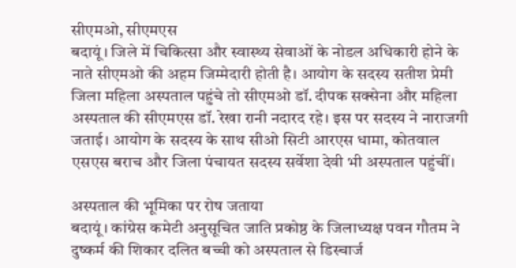सीएमओ, सीएमएस
बदायूं। जिले में चिकित्सा और स्वास्थ्य सेवाओं के नोडल अधिकारी होने के नाते सीएमओ की अहम जिम्मेदारी होती है। आयोग के सदस्य सतीश प्रेमी जिला महिला अस्पताल पहुंचे तो सीएमओ डॉ. दीपक सक्सेना और महिला अस्पताल की सीएमएस डॉ. रेखा रानी नदारद रहे। इस पर सदस्य ने नाराजगी जताई। आयोग के सदस्य के साथ सीओ सिटी आरएस धामा, कोतवाल एसएस बराच और जिला पंचायत सदस्य सर्वेशा देवी भी अस्पताल पहुंचीं।

अस्पताल की भूमिका पर रोष जताया
बदायूं। कांग्रेस कमेटी अनुसूचित जाति प्रकोष्ठ के जिलाध्यक्ष पवन गौतम ने दुष्कर्म की शिकार दलित बच्ची को अस्पताल से डिस्चार्ज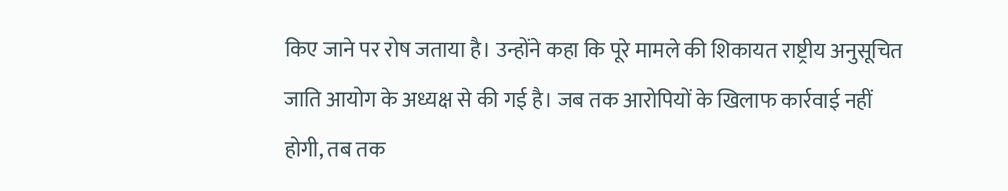किए जाने पर रोष जताया है। उन्होंने कहा कि पूरे मामले की शिकायत राष्ट्रीय अनुसूचित जाति आयोग के अध्यक्ष से की गई है। जब तक आरोपियों के खिलाफ कार्रवाई नहीं होगी, तब तक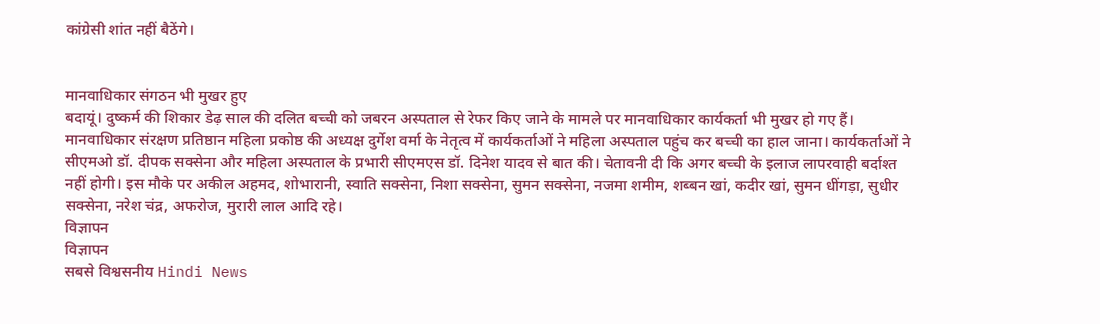कांग्रेसी शांत नहीं बैठेंगे।


मानवाधिकार संगठन भी मुखर हुए
बदायूं। दुष्कर्म की शिकार डेढ़ साल की दलित बच्ची को जबरन अस्पताल से रेफर किए जाने के मामले पर मानवाधिकार कार्यकर्ता भी मुखर हो गए हैं। मानवाधिकार संरक्षण प्रतिष्ठान महिला प्रकोष्ठ की अध्यक्ष दुर्गेश वर्मा के नेतृत्व में कार्यकर्ताओं ने महिला अस्पताल पहुंच कर बच्ची का हाल जाना। कार्यकर्ताओं ने सीएमओ डॉ. दीपक सक्सेना और महिला अस्पताल के प्रभारी सीएमएस डॉ. दिनेश यादव से बात की। चेतावनी दी कि अगर बच्ची के इलाज लापरवाही बर्दाश्त नहीं होगी। इस मौके पर अकील अहमद, शोभारानी, स्वाति सक्सेना, निशा सक्सेना, सुमन सक्सेना, नजमा शमीम, शब्बन खां, कदीर खां, सुमन धींगड़ा, सुधीर सक्सेना, नरेश चंद्र, अफरोज, मुरारी लाल आदि रहे।
विज्ञापन
विज्ञापन
सबसे विश्वसनीय Hindi News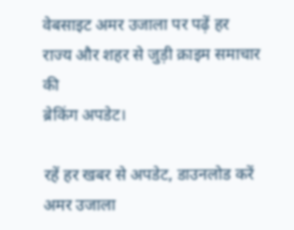वेबसाइट अमर उजाला पर पढ़ें हर राज्य और शहर से जुड़ी क्राइम समाचार की
ब्रेकिंग अपडेट।

रहें हर खबर से अपडेट, डाउनलोड करें अमर उजाला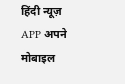हिंदी न्यूज़ APP अपने मोबाइल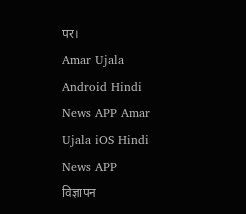पर।
Amar Ujala Android Hindi News APP Amar Ujala iOS Hindi News APP
विज्ञापन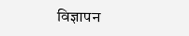विज्ञापन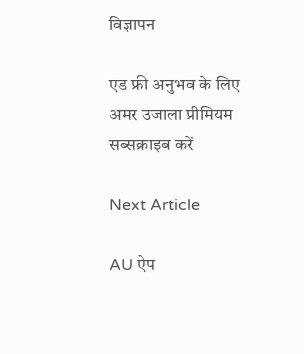विज्ञापन

एड फ्री अनुभव के लिए अमर उजाला प्रीमियम सब्सक्राइब करें

Next Article

AU ऐप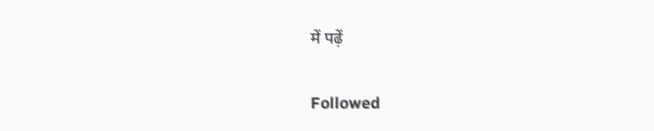में पढ़ें

Followed